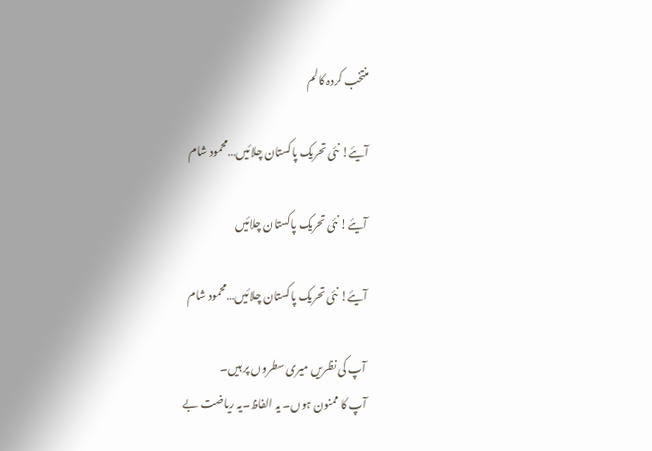منتخب کردہ کالم

آیئے! نئی تحریک پاکستان چلائیں…محمود شام

آیئے! نئی تحریک پاکستان چلائیں

آیئے! نئی تحریک پاکستان چلائیں…محمود شام

آپ کی نظریں میری سطروں پر ہیں۔
آپ کا ممنون ہوں۔ یہ الفاظ۔یہ ریاضت بے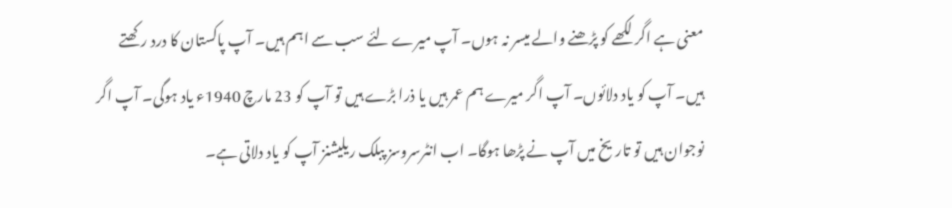معنی ہے اگر لکھے کو پڑھنے والے میسر نہ ہوں۔ آپ میرے لئے سب سے اہم ہیں۔ آپ پاکستان کا درد رکھتے ہیں۔ آپ کو یاد دلائوں۔ آپ اگر میرے ہم عمر ہیں یا ذرا بڑے ہیں تو آپ کو 23 مارچ 1940ء یاد ہوگی۔ آپ اگر نوجوان ہیں تو تاریخ میں آپ نے پڑھا ہوگا۔ اب انٹرسروسز پبلک ریلیشنز آپ کو یاد دلاتی ہے۔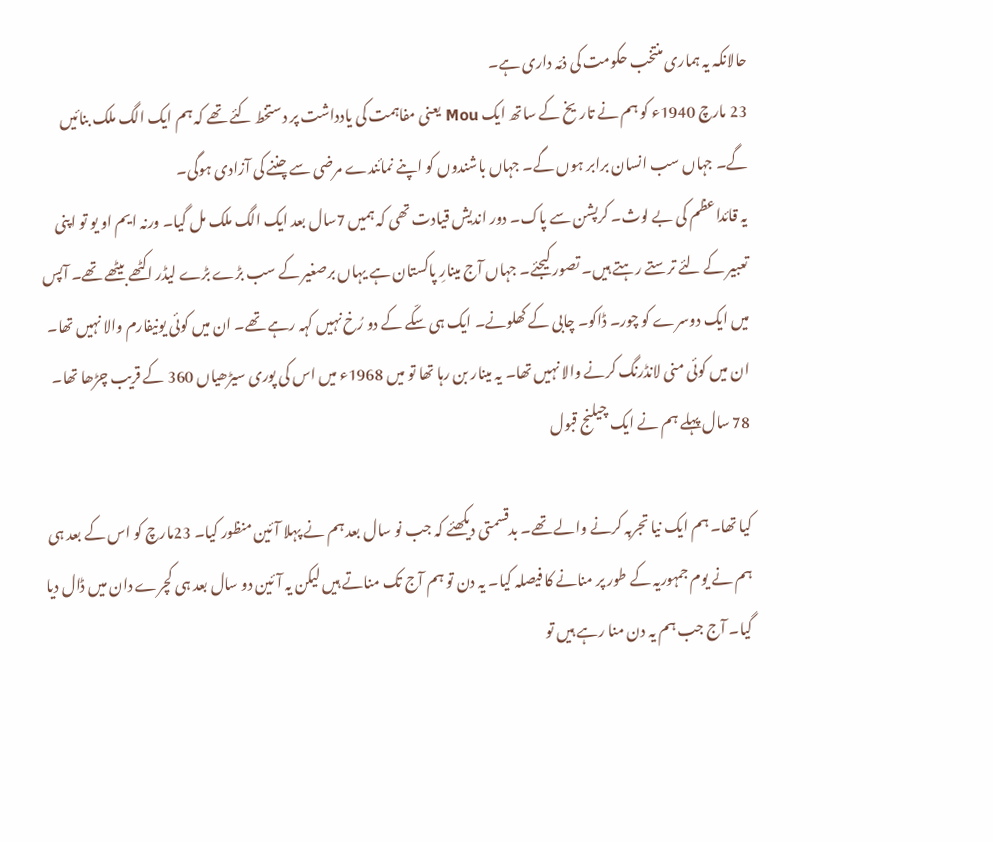حالانکہ یہ ہماری منتخب حکومت کی ذمّہ داری ہے۔
23 مارچ 1940ء کو ہم نے تاریخ کے ساتھ ایک Mou یعنی مفاہمت کی یادداشت پر دستخط کئے تھے کہ ہم ایک الگ ملک بنائیں گے۔ جہاں سب انسان برابر ہوں گے۔ جہاں باشندوں کو اپنے نمائندے مرضی سے چننے کی آزادی ہوگی۔
یہ قائداعظم کی بے لوث۔ کرپشن سے پاک۔ دور اندیش قیادت تھی کہ ہمیں 7سال بعد ایک الگ ملک مل گیا۔ ورنہ ایم او یو تو اپنی تعبیر کے لئے ترستے رہتے ہیں۔ تصور کیجئے۔ جہاں آج مینارِ پاکستان ہے یہاں برصغیر کے سب بڑے بڑے لیڈر اکٹھے بیٹھے تھے۔ آپس میں ایک دوسرے کو چور۔ ڈاکو۔ چابی کے کھلونے۔ ایک ہی سکّے کے دو رُخ نہیں کہہ رہے تھے۔ ان میں کوئی یونیفارم والا نہیں تھا۔ ان میں کوئی منی لانڈرنگ کرنے والا نہیں تھا۔ یہ مینار بن رہا تھا تو میں 1968ء میں اس کی پوری سیڑھیاں 360 کے قریب چڑھا تھا۔
78 سال پہلے ہم نے ایک چیلنج قبول

کیا تھا۔ ہم ایک نیا تجربہ کرنے والے تھے۔ بدقسمتی دیکھئے کہ جب نو سال بعد ہم نے پہلا آئین منظور کیا۔ 23مارچ کو اس کے بعد ہی ہم نے یوم جمہوریہ کے طور پر منانے کا فیصلہ کیا۔ یہ دن تو ہم آج تک مناتے ہیں لیکن یہ آئین دو سال بعد ہی کچرے دان میں ڈال دیا گیا۔ آج جب ہم یہ دن منا رہے ہیں تو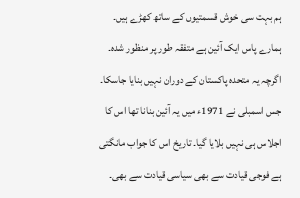ہم بہت سی خوش قسمتیوں کے ساتھ کھڑے ہیں۔ ہمارے پاس ایک آئین ہے متفقہ طور پر منظور شدہ۔ اگرچہ یہ متحدہ پاکستان کے دوران نہیں بنایا جاسکا۔ جس اسمبلی نے 1971ء میں یہ آئین بنانا تھا اس کا اجلاس ہی نہیں بلایا گیا۔ تاریخ اس کا جواب مانگتی ہے فوجی قیادت سے بھی سیاسی قیادت سے بھی۔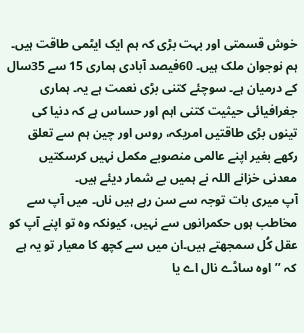خوش قسمتی اور بہت بڑی کہ ہم ایک ایٹمی طاقت ہیں۔ ہم نوجوان ملک ہیں۔ 60فیصد آبادی ہماری 15 سے 35سال کے درمیان ہے۔ سوچئے کتنی بڑی نعمت ہے یہ۔ ہماری جغرافیائی حیثیت کتنی اہم اور حساس ہے کہ دنیا کی تینوں بڑی طاقتیں امریکہ، روس اور چین ہم سے تعلق رکھے بغیر اپنے عالمی منصوبے مکمل نہیں کرسکتیں معدنی خزانے اللہ نے ہمیں بے شمار دیئے ہیں۔
آپ میری بات توجہ سے سن رہے ہیں ناں۔ میں آپ سے مخاطب ہوں حکمرانوں سے نہیں، کیونکہ وہ تو اپنے آپ کو عقل کُل سمجھتے ہیں۔ان میں سے کچھ کا معیار تو یہ ہے کہ ’’اوہ ساڈے نال اے یا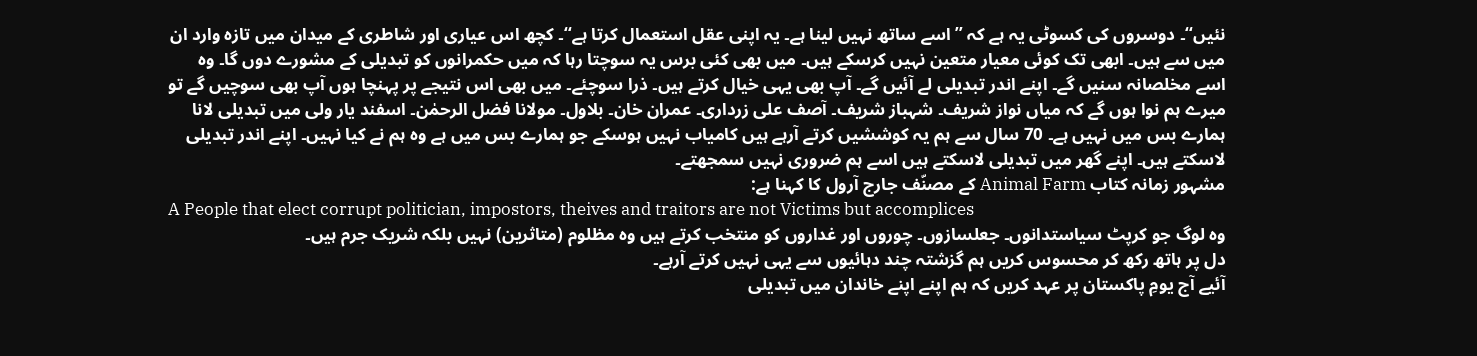نئیں‘‘۔ دوسروں کی کسوٹی یہ ہے کہ ’’اسے ساتھ نہیں لینا ہے۔ یہ اپنی عقل استعمال کرتا ہے‘‘۔ کچھ اس عیاری اور شاطری کے میدان میں تازہ وارد ان میں سے ہیں۔ ابھی تک کوئی معیار متعین نہیں کرسکے ہیں۔ میں بھی کئی برس یہ سوچتا رہا کہ میں حکمرانوں کو تبدیلی کے مشورے دوں گا۔ وہ اسے مخلصانہ سنیں گے۔ اپنے اندر تبدیلی لے آئیں گے۔ آپ بھی یہی خیال کرتے ہیں۔ ذرا سوچئے۔ میں بھی اس نتیجے پر پہنچا ہوں آپ بھی سوچیں گے تو میرے ہم نوا ہوں گے کہ میاں نواز شریف۔ شہباز شریف۔ آصف علی زرداری۔ عمران خان۔ بلاول۔ مولانا فضل الرحمٰن۔ اسفند یار ولی میں تبدیلی لانا ہمارے بس میں نہیں ہے۔ 70 سال سے ہم یہ کوششیں کرتے آرہے ہیں کامیاب نہیں ہوسکے جو ہمارے بس میں ہے وہ ہم نے کیا نہیں۔ اپنے اندر تبدیلی لاسکتے ہیں۔ اپنے گھر میں تبدیلی لاسکتے ہیں اسے ہم ضروری نہیں سمجھتے۔
مشہور زمانہ کتاب Animal Farm کے مصنّف جارج آرول کا کہنا ہے:
A People that elect corrupt politician, impostors, theives and traitors are not Victims but accomplices
وہ لوگ جو کرپٹ سیاستدانوں۔ جعلسازوں۔ چوروں اور غداروں کو منتخب کرتے ہیں وہ مظلوم (متاثرین) نہیں بلکہ شریک جرم ہیں۔
دل پر ہاتھ رکھ کر محسوس کریں ہم گزشتہ چند دہائیوں سے یہی نہیں کرتے آرہے۔
آئیے آج یومِ پاکستان پر عہد کریں کہ ہم اپنے اپنے خاندان میں تبدیلی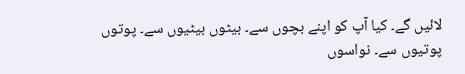لائیں گے۔ کیا آپ کو اپنے بچوں سے۔ بیٹوں بیٹیوں سے۔ پوتوں پوتیوں سے۔ نواسوں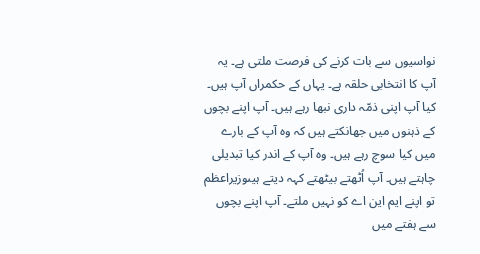نواسیوں سے بات کرنے کی فرصت ملتی ہے۔ یہ آپ کا انتخابی حلقہ ہے۔ یہاں کے حکمراں آپ ہیں۔ کیا آپ اپنی ذمّہ داری نبھا رہے ہیں۔ آپ اپنے بچوں کے ذہنوں میں جھانکتے ہیں کہ وہ آپ کے بارے میں کیا سوچ رہے ہیں۔ وہ آپ کے اندر کیا تبدیلی چاہتے ہیں۔ آپ اُٹھتے بیٹھتے کہہ دیتے ہیںوزیراعظم تو اپنے ایم این اے کو نہیں ملتے۔ آپ اپنے بچوں سے ہفتے میں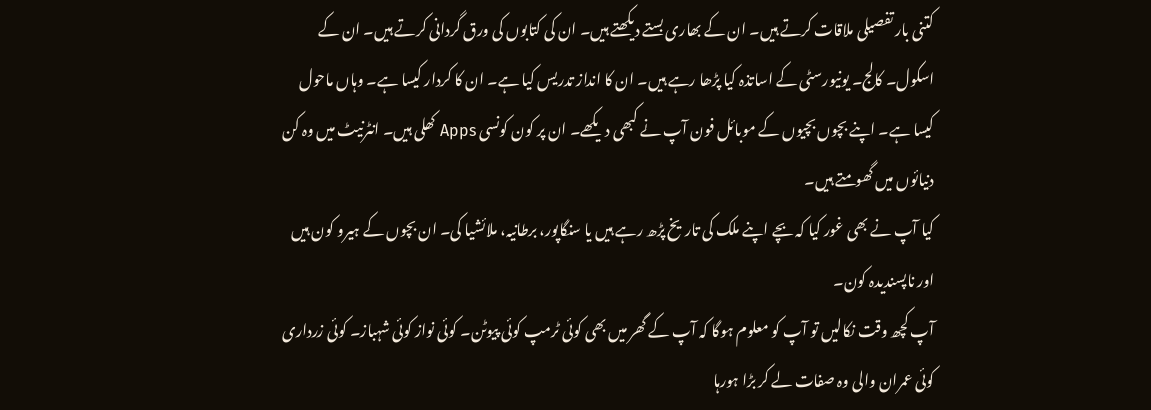کتنی بار تفصیلی ملاقات کرتے ہیں۔ ان کے بھاری بستے دیکھتے ہیں۔ ان کی کتابوں کی ورق گردانی کرتے ہیں۔ ان کے اسکول۔ کالج۔ یونیورسٹی کے اساتذہ کیا پڑھا رہے ہیں۔ ان کا انداز تدریس کیا ہے۔ ان کا کردار کیسا ہے۔ وہاں ماحول کیسا ہے۔ اپنے بچوں بچیوں کے موبائل فون آپ نے کبھی دیکھے۔ ان پر کون کونسی Apps کھلی ہیں۔ انٹرنیٹ میں وہ کن دنیائوں میں گھومتے ہیں۔
کیا آپ نے بھی غور کیا کہ بچے اپنے ملک کی تاریخ پڑھ رہے ہیں یا سنگاپور، برطانیہ، ملائشیا کی۔ ان بچوں کے ہیرو کون ہیں اور ناپسندیدہ کون۔
آپ کچھ وقت نکالیں تو آپ کو معلوم ہوگا کہ آپ کے گھر میں بھی کوئی ٹرمپ کوئی پیوٹن۔ کوئی نواز کوئی شہباز۔ کوئی زرداری کوئی عمران والی وہ صفات لے کر بڑا ہورہا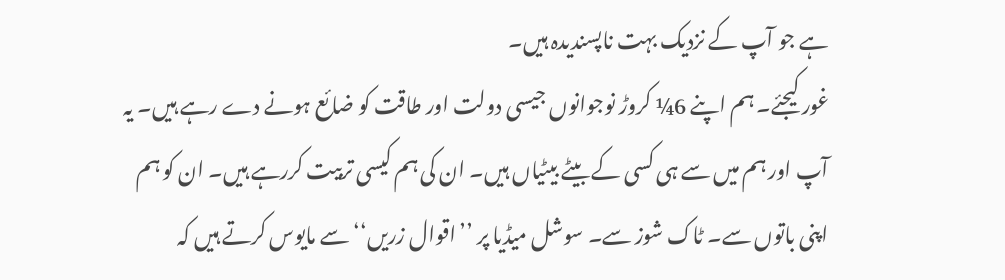ہے جو آپ کے نزدیک بہت ناپسندیدہ ہیں۔
غور کیجئے۔ ہم اپنے 6¼ کروڑ نوجوانوں جیسی دولت اور طاقت کو ضائع ہونے دے رہے ہیں۔ یہ آپ اور ہم میں سے ہی کسی کے بیٹے بیٹیاں ہیں۔ ان کی ہم کیسی تربیت کررہے ہیں۔ ان کو ہم اپنی باتوں سے۔ ٹاک شوز سے۔ سوشل میڈیا پر ’’اقوال زریں‘‘ سے مایوس کرتے ہیں کہ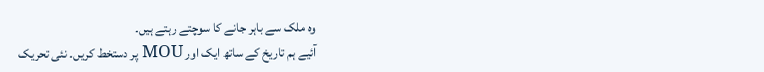وہ ملک سے باہر جانے کا سوچتے رہتے ہیں۔
آئیے ہم تاریخ کے ساتھ ایک اور MOU پر دستخط کریں۔ نئی تحریک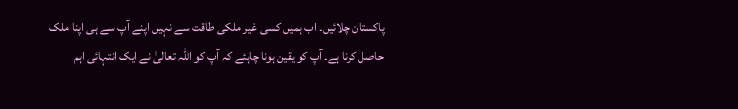پاکستان چلائیں۔ اب ہمیں کسی غیر ملکی طاقت سے نہیں اپنے آپ سے ہی اپنا ملک حاصل کرنا ہے۔ آپ کو یقین ہونا چاہئے کہ آپ کو اللہ تعالیٰ نے ایک انتہائی اہم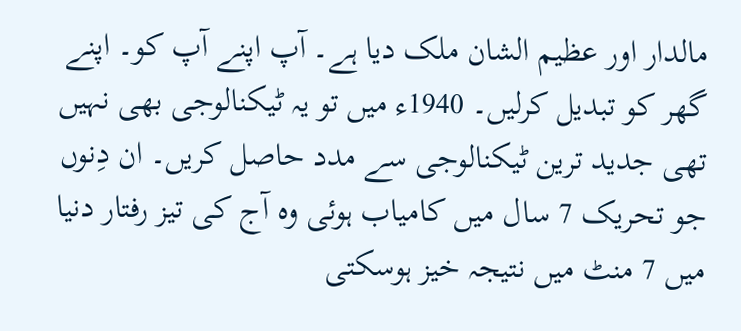مالدار اور عظیم الشان ملک دیا ہے۔ آپ اپنے آپ کو۔ اپنے گھر کو تبدیل کرلیں۔ 1940ء میں تو یہ ٹیکنالوجی بھی نہیں تھی جدید ترین ٹیکنالوجی سے مدد حاصل کریں۔ ان دِنوں جو تحریک 7 سال میں کامیاب ہوئی وہ آج کی تیز رفتار دنیا میں 7 منٹ میں نتیجہ خیز ہوسکتی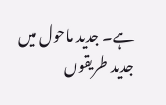ہے۔ جدید ماحول میں جدید طریقوں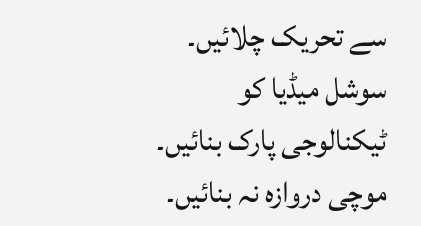سے تحریک چلائیں۔ سوشل میڈیا کو ٹیکنالوجی پارک بنائیں۔ موچی دروازہ نہ بنائیں۔